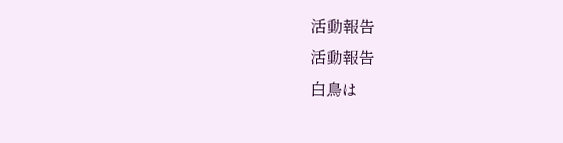活動報告
活動報告
白鳥は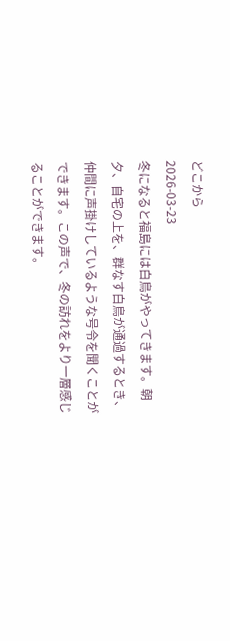どこから
2026-03-23
冬になると福島には白鳥がやってきます。朝夕、自宅の上を、群なす白鳥が通過するとき、仲間に声掛けしているような号令を聞くことができます。この声で、冬の訪れをより一層感じることができます。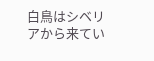白鳥はシベリアから来てい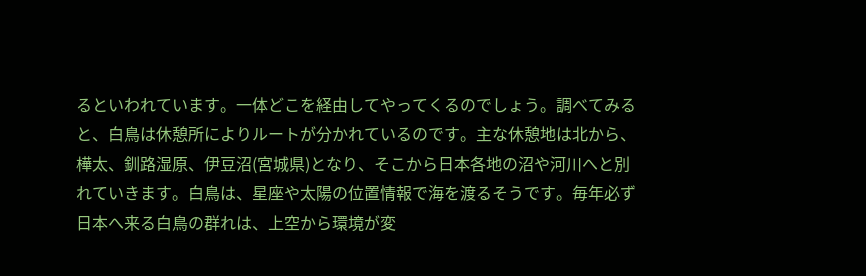るといわれています。一体どこを経由してやってくるのでしょう。調べてみると、白鳥は休憩所によりルートが分かれているのです。主な休憩地は北から、樺太、釧路湿原、伊豆沼(宮城県)となり、そこから日本各地の沼や河川へと別れていきます。白鳥は、星座や太陽の位置情報で海を渡るそうです。毎年必ず日本へ来る白鳥の群れは、上空から環境が変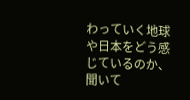わっていく地球や日本をどう感じているのか、聞いて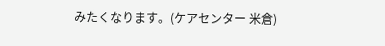みたくなります。(ケアセンター 米倉)